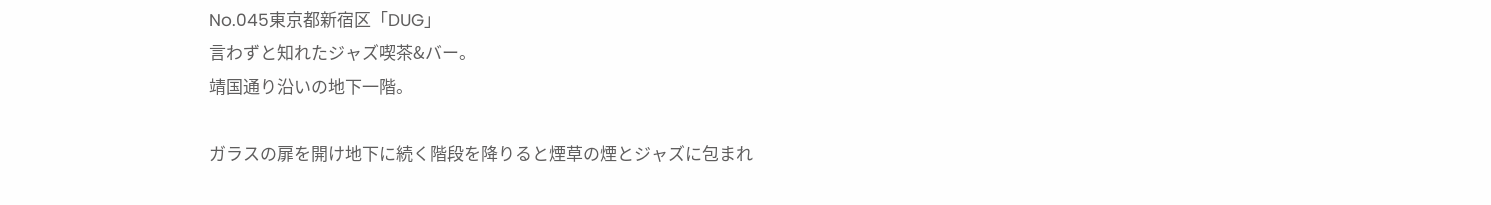No.045東京都新宿区「DUG」
言わずと知れたジャズ喫茶&バー。
靖国通り沿いの地下一階。

ガラスの扉を開け地下に続く階段を降りると煙草の煙とジャズに包まれ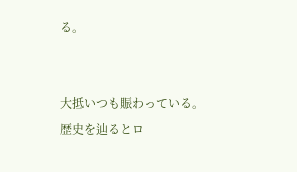る。


大抵いつも賑わっている。
歴史を辿るとロ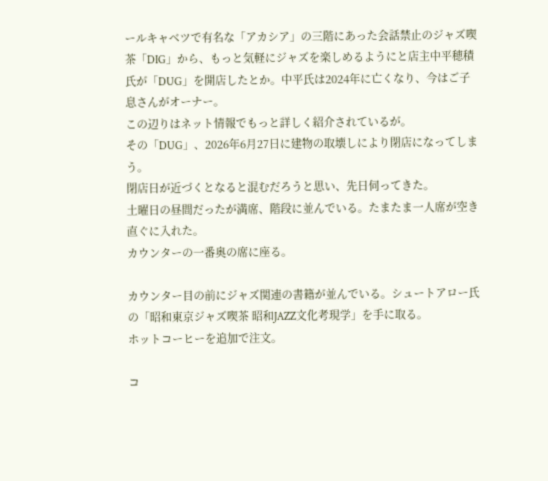ールキャベツで有名な「アカシア」の三階にあった会話禁止のジャズ喫茶「DIG」から、もっと気軽にジャズを楽しめるようにと店主中平穂積氏が「DUG」を開店したとか。中平氏は2024年に亡くなり、今はご子息さんがオーナー。
この辺りはネット情報でもっと詳しく紹介されているが。
その「DUG」、2026年6月27日に建物の取壊しにより閉店になってしまう。
閉店日が近づくとなると混むだろうと思い、先日伺ってきた。
土曜日の昼間だったが満席、階段に並んでいる。たまたま一人席が空き直ぐに入れた。
カウンターの一番奥の席に座る。

カウンター目の前にジャズ関連の書籍が並んでいる。シュートアロー氏の「昭和東京ジャズ喫茶 昭和JAZZ文化考現学」を手に取る。
ホットコーヒーを追加で注文。

コ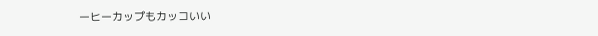ーヒーカップもカッコいい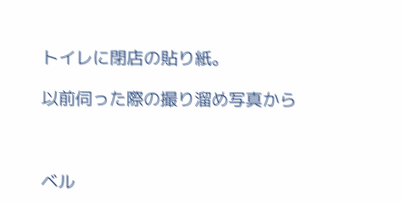トイレに閉店の貼り紙。

以前伺った際の撮り溜め写真から



ベル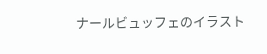ナールビュッフェのイラスト